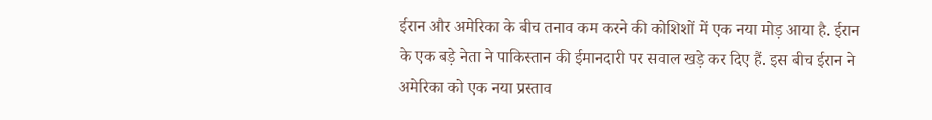ईरान और अमेरिका के बीच तनाव कम करने की कोशिशों में एक नया मोड़ आया है. ईरान के एक बड़े नेता ने पाकिस्तान की ईमानदारी पर सवाल खड़े कर दिए हैं. इस बीच ईरान ने अमेरिका को एक नया प्रस्ताव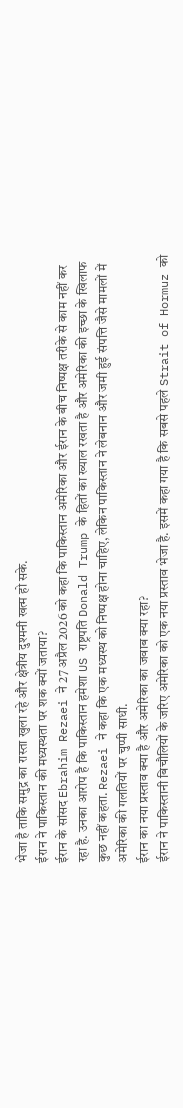भेजा है ताकि समुद्र का रास्ता खुला रहे और क्षेत्रीय दुश्मनी खत्म हो सके.
ईरान ने पाकिस्तान की मध्यस्थता पर शक क्यों जताया?
ईरान के सांसद Ebrahim Rezaei ने 27 अप्रैल 2026 को कहा कि पाकिस्तान अमेरिका और ईरान के बीच निष्पक्ष तरीके से काम नहीं कर रहा है. उनका आरोप है कि पाकिस्तान हमेशा US राष्ट्रपति Donald Trump के हितों का ख्याल रखता है और अमेरिका की इच्छा के खिलाफ कुछ नहीं कहता. Rezaei ने कहा कि एक मध्यस्थ को निष्पक्ष होना चाहिए, लेकिन पाकिस्तान ने लेबनान और जमी हुई संपत्ति जैसे मामलों में अमेरिका की गलतियों पर चुप्पी साधी.
ईरान का नया प्रस्ताव क्या है और अमेरिका का जवाब क्या रहा?
ईरान ने पाकिस्तानी बिचौलियों के जरिए अमेरिका को एक नया प्रस्ताव भेजा है. इसमें कहा गया है कि सबसे पहले Strait of Hormuz को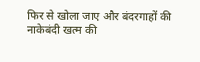फिर से खोला जाए और बंदरगाहों की नाकेबंदी खत्म की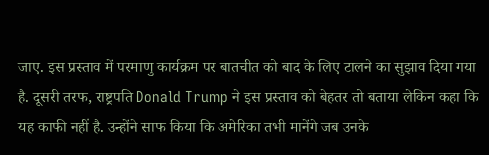जाए. इस प्रस्ताव में परमाणु कार्यक्रम पर बातचीत को बाद के लिए टालने का सुझाव दिया गया है. दूसरी तरफ, राष्ट्रपति Donald Trump ने इस प्रस्ताव को बेहतर तो बताया लेकिन कहा कि यह काफी नहीं है. उन्होंने साफ किया कि अमेरिका तभी मानेंगे जब उनके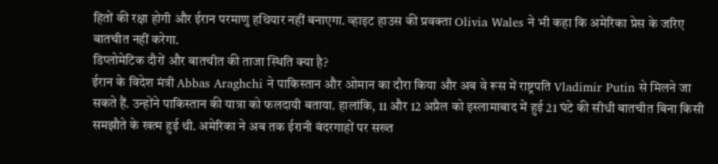हितों की रक्षा होगी और ईरान परमाणु हथियार नहीं बनाएगा. व्हाइट हाउस की प्रवक्ता Olivia Wales ने भी कहा कि अमेरिका प्रेस के जरिए बातचीत नहीं करेगा.
डिप्लोमेटिक दौरों और बातचीत की ताजा स्थिति क्या है?
ईरान के विदेश मंत्री Abbas Araghchi ने पाकिस्तान और ओमान का दौरा किया और अब वे रूस में राष्ट्रपति Vladimir Putin से मिलने जा सकते हैं. उन्होंने पाकिस्तान की यात्रा को फलदायी बताया. हालांकि, 11 और 12 अप्रैल को इस्लामाबाद में हुई 21 घंटे की सीधी बातचीत बिना किसी समझौते के खत्म हुई थी. अमेरिका ने अब तक ईरानी बंदरगाहों पर सख्त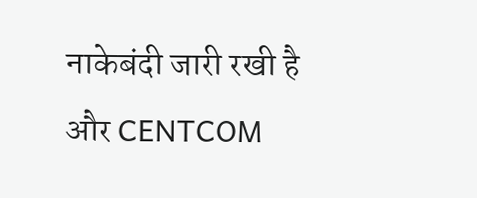नाकेबंदी जारी रखी है और CENTCOM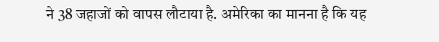ने 38 जहाजों को वापस लौटाया है. अमेरिका का मानना है कि यह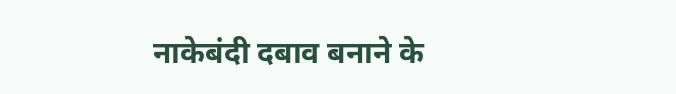नाकेबंदी दबाव बनाने के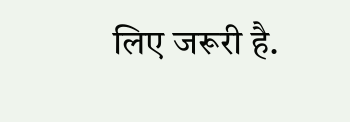लिए जरूरी है.